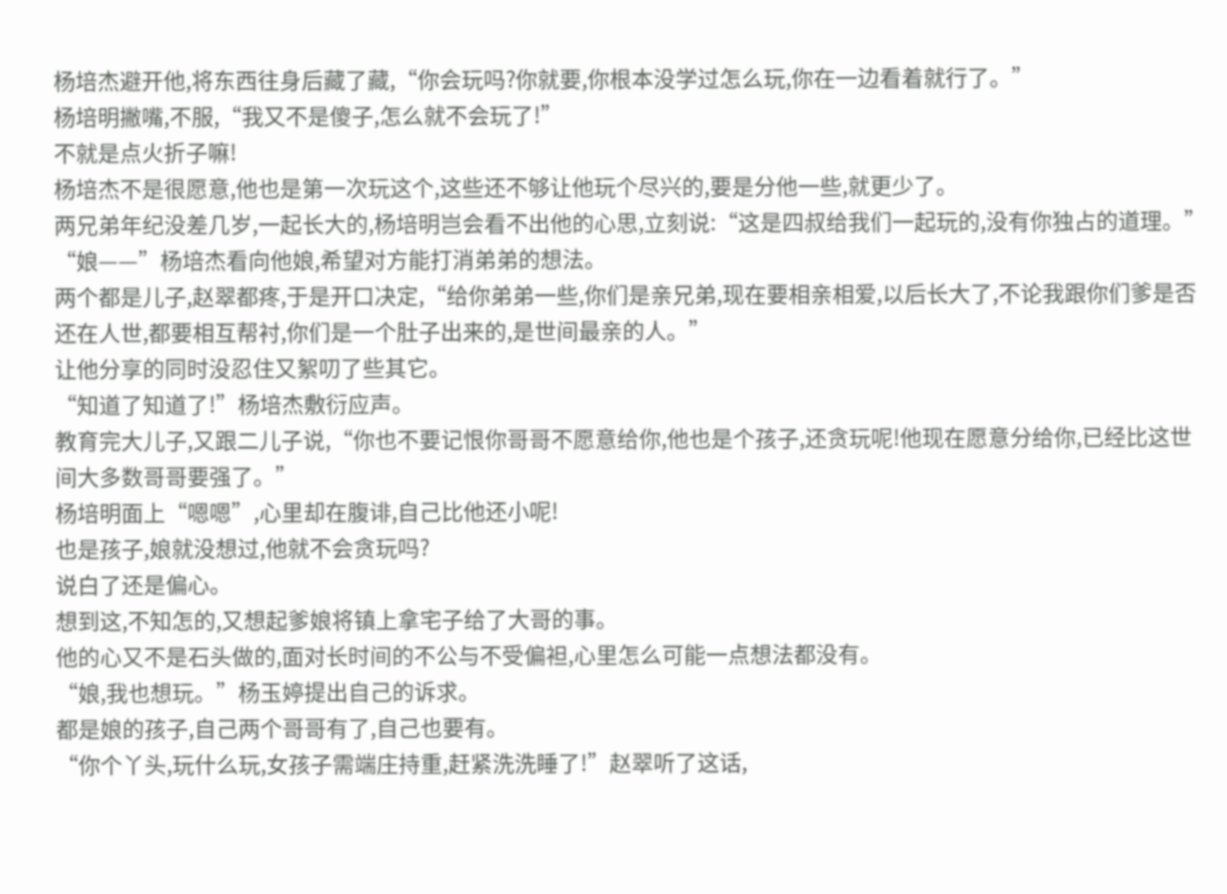杨培杰避开他,将东西往身后藏了藏,“你会玩吗?你就要,你根本没学过怎么玩,你在一边看着就行了。”
杨培明撇嘴,不服,“我又不是傻子,怎么就不会玩了!”
不就是点火折子嘛!
杨培杰不是很愿意,他也是第一次玩这个,这些还不够让他玩个尽兴的,要是分他一些,就更少了。
两兄弟年纪没差几岁,一起长大的,杨培明岂会看不出他的心思,立刻说:“这是四叔给我们一起玩的,没有你独占的道理。”
“娘——”杨培杰看向他娘,希望对方能打消弟弟的想法。
两个都是儿子,赵翠都疼,于是开口决定,“给你弟弟一些,你们是亲兄弟,现在要相亲相爱,以后长大了,不论我跟你们爹是否还在人世,都要相互帮衬,你们是一个肚子出来的,是世间最亲的人。”
让他分享的同时没忍住又絮叨了些其它。
“知道了知道了!”杨培杰敷衍应声。
教育完大儿子,又跟二儿子说,“你也不要记恨你哥哥不愿意给你,他也是个孩子,还贪玩呢!他现在愿意分给你,已经比这世间大多数哥哥要强了。”
杨培明面上“嗯嗯”,心里却在腹诽,自己比他还小呢!
也是孩子,娘就没想过,他就不会贪玩吗?
说白了还是偏心。
想到这,不知怎的,又想起爹娘将镇上拿宅子给了大哥的事。
他的心又不是石头做的,面对长时间的不公与不受偏袒,心里怎么可能一点想法都没有。
“娘,我也想玩。”杨玉婷提出自己的诉求。
都是娘的孩子,自己两个哥哥有了,自己也要有。
“你个丫头,玩什么玩,女孩子需端庄持重,赶紧洗洗睡了!”赵翠听了这话,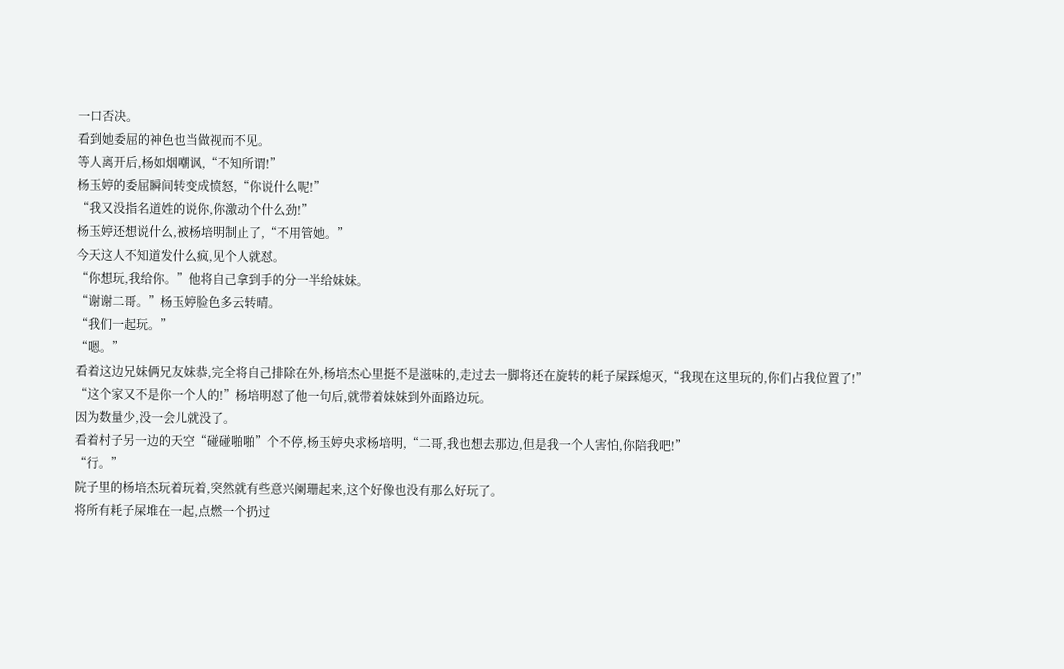一口否决。
看到她委屈的神色也当做视而不见。
等人离开后,杨如烟嘲讽,“不知所谓!”
杨玉婷的委屈瞬间转变成愤怒,“你说什么呢!”
“我又没指名道姓的说你,你激动个什么劲!”
杨玉婷还想说什么,被杨培明制止了,“不用管她。”
今天这人不知道发什么疯,见个人就怼。
“你想玩,我给你。”他将自己拿到手的分一半给妹妹。
“谢谢二哥。”杨玉婷脸色多云转晴。
“我们一起玩。”
“嗯。”
看着这边兄妹俩兄友妹恭,完全将自己排除在外,杨培杰心里挺不是滋味的,走过去一脚将还在旋转的耗子屎踩熄灭,“我现在这里玩的,你们占我位置了!”
“这个家又不是你一个人的!”杨培明怼了他一句后,就带着妹妹到外面路边玩。
因为数量少,没一会儿就没了。
看着村子另一边的天空“碰碰啪啪”个不停,杨玉婷央求杨培明,“二哥,我也想去那边,但是我一个人害怕,你陪我吧!”
“行。”
院子里的杨培杰玩着玩着,突然就有些意兴阑珊起来,这个好像也没有那么好玩了。
将所有耗子屎堆在一起,点燃一个扔过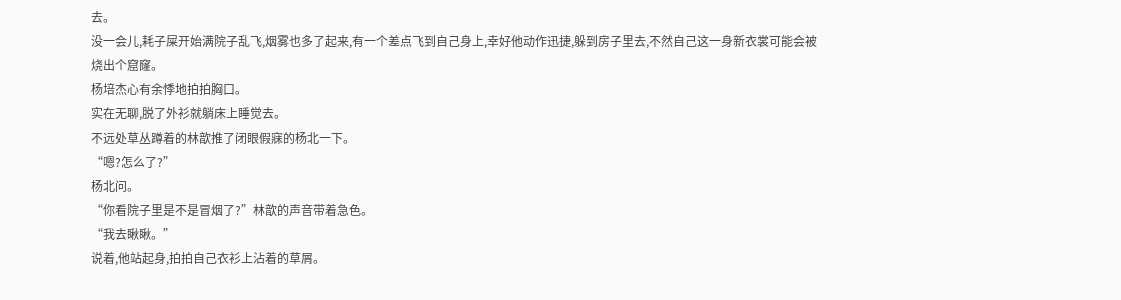去。
没一会儿,耗子屎开始满院子乱飞,烟雾也多了起来,有一个差点飞到自己身上,幸好他动作迅捷,躲到房子里去,不然自己这一身新衣裳可能会被烧出个窟窿。
杨培杰心有余悸地拍拍胸口。
实在无聊,脱了外衫就躺床上睡觉去。
不远处草丛蹲着的林歆推了闭眼假寐的杨北一下。
“嗯?怎么了?”
杨北问。
“你看院子里是不是冒烟了?”林歆的声音带着急色。
“我去瞅瞅。”
说着,他站起身,拍拍自己衣衫上沾着的草屑。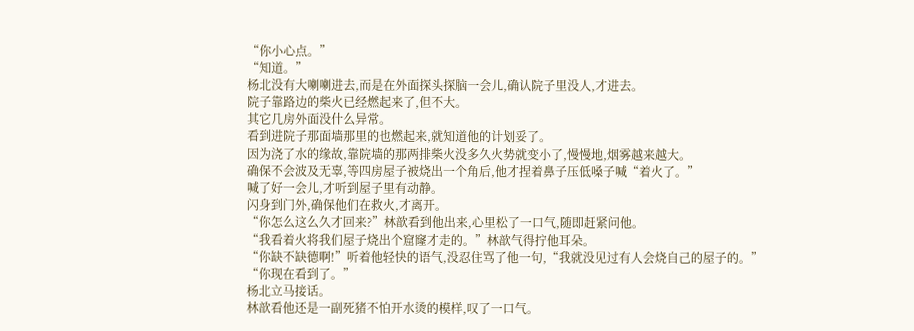“你小心点。”
“知道。”
杨北没有大喇喇进去,而是在外面探头探脑一会儿,确认院子里没人,才进去。
院子靠路边的柴火已经燃起来了,但不大。
其它几房外面没什么异常。
看到进院子那面墙那里的也燃起来,就知道他的计划妥了。
因为浇了水的缘故,靠院墙的那两排柴火没多久火势就变小了,慢慢地,烟雾越来越大。
确保不会波及无辜,等四房屋子被烧出一个角后,他才捏着鼻子压低嗓子喊“着火了。”
喊了好一会儿,才听到屋子里有动静。
闪身到门外,确保他们在救火,才离开。
“你怎么这么久才回来?”林歆看到他出来,心里松了一口气,随即赶紧问他。
“我看着火将我们屋子烧出个窟窿才走的。”林歆气得拧他耳朵。
“你缺不缺德啊!”听着他轻快的语气,没忍住骂了他一句,“我就没见过有人会烧自己的屋子的。”
“你现在看到了。”
杨北立马接话。
林歆看他还是一副死猪不怕开水烫的模样,叹了一口气。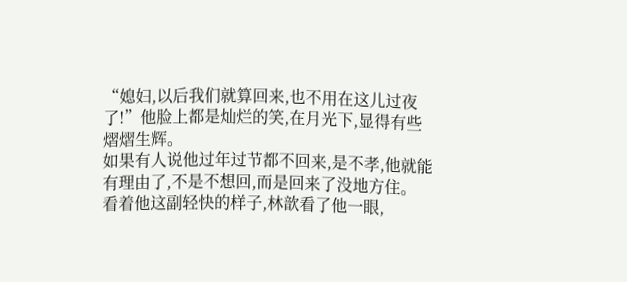“媳妇,以后我们就算回来,也不用在这儿过夜了!”他脸上都是灿烂的笑,在月光下,显得有些熠熠生辉。
如果有人说他过年过节都不回来,是不孝,他就能有理由了,不是不想回,而是回来了没地方住。
看着他这副轻快的样子,林歆看了他一眼,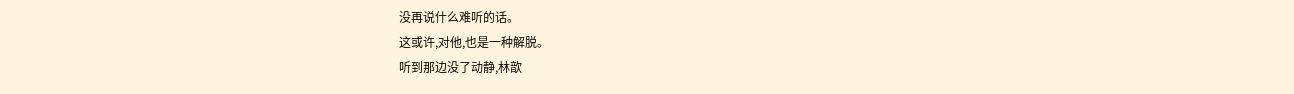没再说什么难听的话。
这或许,对他,也是一种解脱。
听到那边没了动静,林歆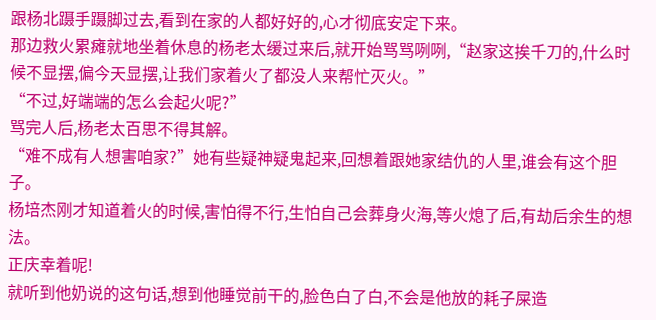跟杨北蹑手蹑脚过去,看到在家的人都好好的,心才彻底安定下来。
那边救火累瘫就地坐着休息的杨老太缓过来后,就开始骂骂咧咧,“赵家这挨千刀的,什么时候不显摆,偏今天显摆,让我们家着火了都没人来帮忙灭火。”
“不过,好端端的怎么会起火呢?”
骂完人后,杨老太百思不得其解。
“难不成有人想害咱家?”她有些疑神疑鬼起来,回想着跟她家结仇的人里,谁会有这个胆子。
杨培杰刚才知道着火的时候,害怕得不行,生怕自己会葬身火海,等火熄了后,有劫后余生的想法。
正庆幸着呢!
就听到他奶说的这句话,想到他睡觉前干的,脸色白了白,不会是他放的耗子屎造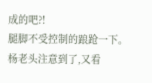成的吧?!
腿脚不受控制的踉跄一下。
杨老头注意到了,又看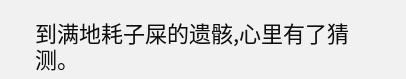到满地耗子屎的遗骸,心里有了猜测。